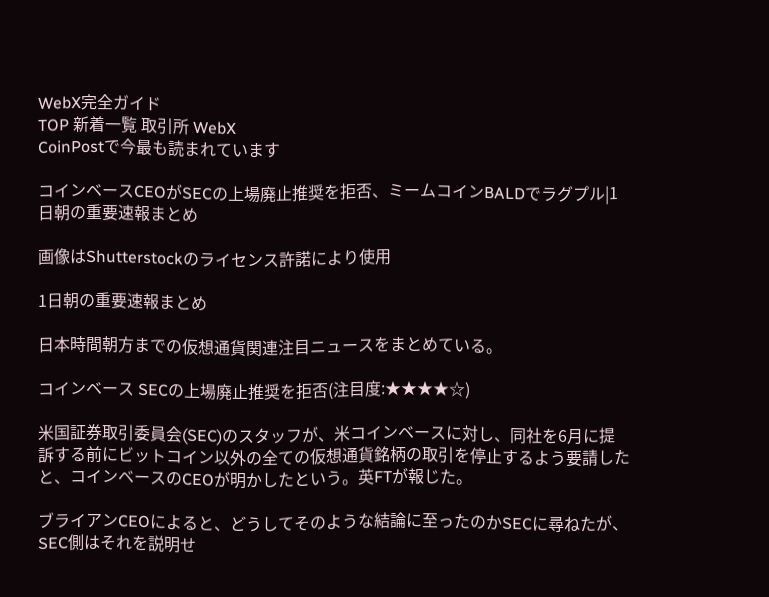WebX完全ガイド
TOP 新着一覧 取引所 WebX
CoinPostで今最も読まれています

コインベースCEOがSECの上場廃止推奨を拒否、ミームコインBALDでラグプル|1日朝の重要速報まとめ

画像はShutterstockのライセンス許諾により使用

1日朝の重要速報まとめ

日本時間朝方までの仮想通貨関連注目ニュースをまとめている。

コインベース SECの上場廃止推奨を拒否(注目度:★★★★☆)

米国証券取引委員会(SEC)のスタッフが、米コインベースに対し、同社を6月に提訴する前にビットコイン以外の全ての仮想通貨銘柄の取引を停止するよう要請したと、コインベースのCEOが明かしたという。英FTが報じた。

ブライアンCEOによると、どうしてそのような結論に至ったのかSECに尋ねたが、SEC側はそれを説明せ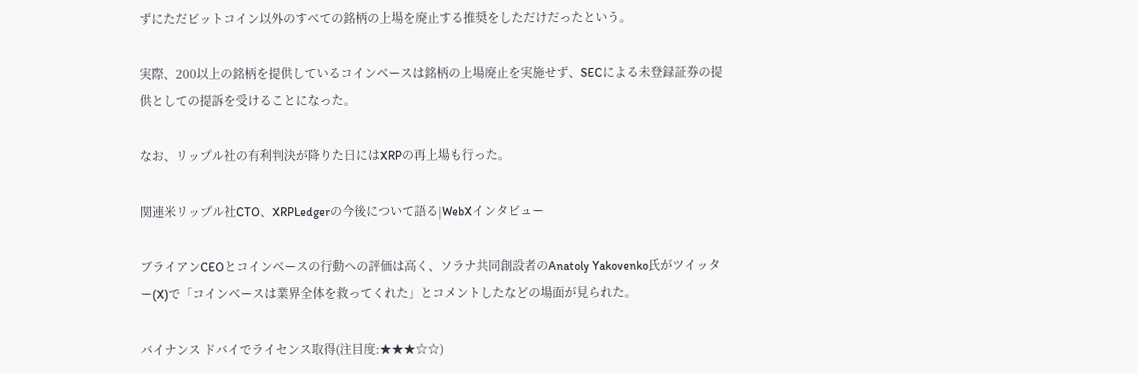ずにただビットコイン以外のすべての銘柄の上場を廃止する推奨をしただけだったという。

実際、200以上の銘柄を提供しているコインベースは銘柄の上場廃止を実施せず、SECによる未登録証券の提供としての提訴を受けることになった。

なお、リップル社の有利判決が降りた日にはXRPの再上場も行った。

関連米リップル社CTO、XRPLedgerの今後について語る|WebXインタビュー

ブライアンCEOとコインベースの行動への評価は高く、ソラナ共同創設者のAnatoly Yakovenko氏がツイッター(X)で「コインベースは業界全体を救ってくれた」とコメントしたなどの場面が見られた。

バイナンス ドバイでライセンス取得(注目度:★★★☆☆)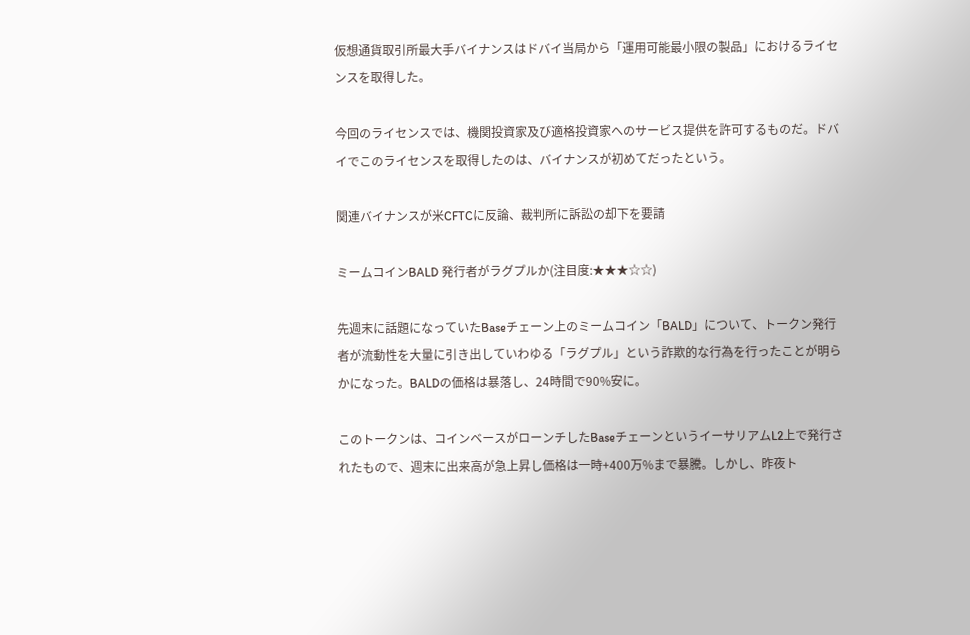仮想通貨取引所最大手バイナンスはドバイ当局から「運用可能最小限の製品」におけるライセンスを取得した。

今回のライセンスでは、機関投資家及び適格投資家へのサービス提供を許可するものだ。ドバイでこのライセンスを取得したのは、バイナンスが初めてだったという。

関連バイナンスが米CFTCに反論、裁判所に訴訟の却下を要請

ミームコインBALD 発行者がラグプルか(注目度:★★★☆☆)

先週末に話題になっていたBaseチェーン上のミームコイン「BALD」について、トークン発行者が流動性を大量に引き出していわゆる「ラグプル」という詐欺的な行為を行ったことが明らかになった。BALDの価格は暴落し、24時間で90%安に。

このトークンは、コインベースがローンチしたBaseチェーンというイーサリアムL2上で発行されたもので、週末に出来高が急上昇し価格は一時+400万%まで暴騰。しかし、昨夜ト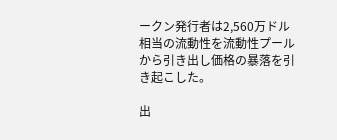ークン発行者は2,560万ドル相当の流動性を流動性プールから引き出し価格の暴落を引き起こした。

出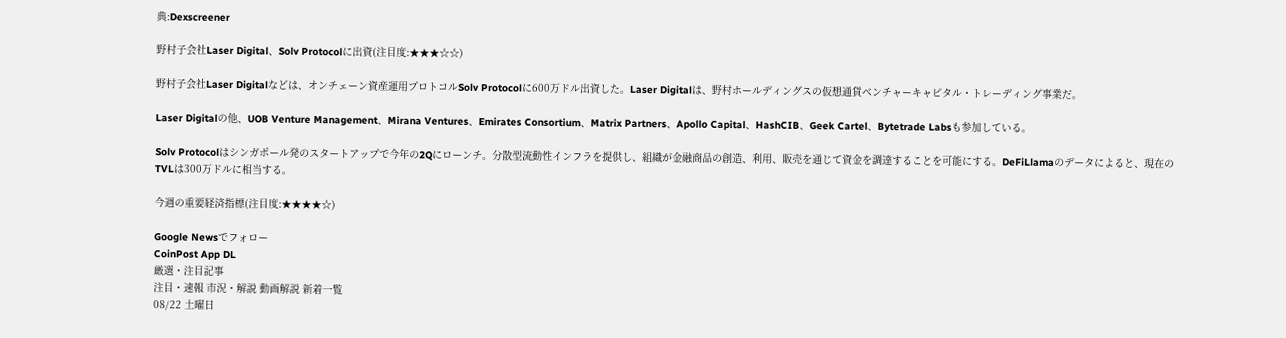典:Dexscreener

野村子会社Laser Digital、Solv Protocolに出資(注目度:★★★☆☆)

野村子会社Laser Digitalなどは、オンチェーン資産運用プロトコルSolv Protocolに600万ドル出資した。Laser Digitalは、野村ホールディングスの仮想通貨ベンチャーキャピタル・トレーディング事業だ。

Laser Digitalの他、UOB Venture Management、Mirana Ventures、Emirates Consortium、Matrix Partners、Apollo Capital、HashCIB、Geek Cartel、Bytetrade Labsも参加している。

Solv Protocolはシンガポール発のスタートアップで今年の2Qにローンチ。分散型流動性インフラを提供し、組織が金融商品の創造、利用、販売を通じて資金を調達することを可能にする。DeFiLlamaのデータによると、現在のTVLは300万ドルに相当する。

今週の重要経済指標(注目度:★★★★☆)

Google Newsでフォロー
CoinPost App DL
厳選・注目記事
注目・速報 市況・解説 動画解説 新着一覧
08/22 土曜日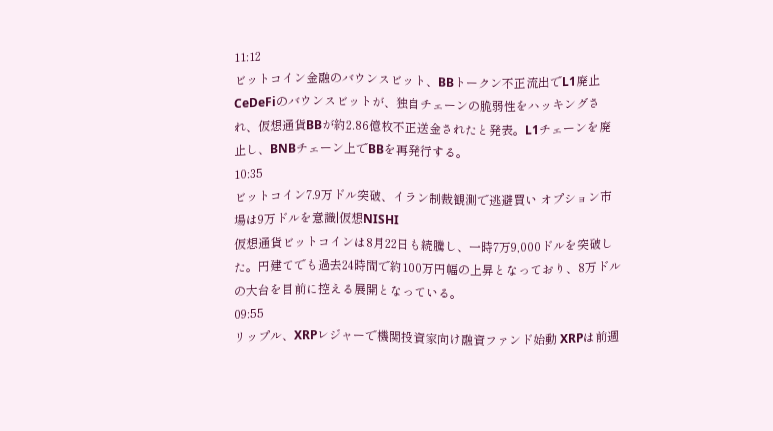11:12
ビットコイン金融のバウンスビット、BBトークン不正流出でL1廃止
CeDeFiのバウンスビットが、独自チェーンの脆弱性をハッキングされ、仮想通貨BBが約2.86億枚不正送金されたと発表。L1チェーンを廃止し、BNBチェーン上でBBを再発行する。
10:35
ビットコイン7.9万ドル突破、イラン制裁観測で逃避買い オプション市場は9万ドルを意識|仮想NISHI
仮想通貨ビットコインは8月22日も続騰し、一時7万9,000ドルを突破した。円建てでも過去24時間で約100万円幅の上昇となっており、8万ドルの大台を目前に控える展開となっている。
09:55
リップル、XRPレジャーで機関投資家向け融資ファンド始動 XRPは前週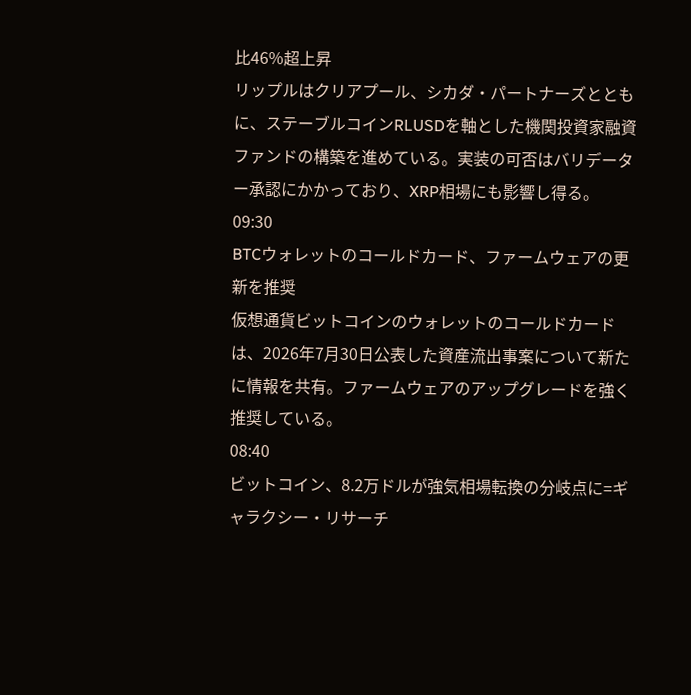比46%超上昇
リップルはクリアプール、シカダ・パートナーズとともに、ステーブルコインRLUSDを軸とした機関投資家融資ファンドの構築を進めている。実装の可否はバリデーター承認にかかっており、XRP相場にも影響し得る。
09:30
BTCウォレットのコールドカード、ファームウェアの更新を推奨
仮想通貨ビットコインのウォレットのコールドカードは、2026年7月30日公表した資産流出事案について新たに情報を共有。ファームウェアのアップグレードを強く推奨している。
08:40
ビットコイン、8.2万ドルが強気相場転換の分岐点に=ギャラクシー・リサーチ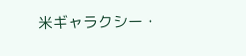米ギャラクシー・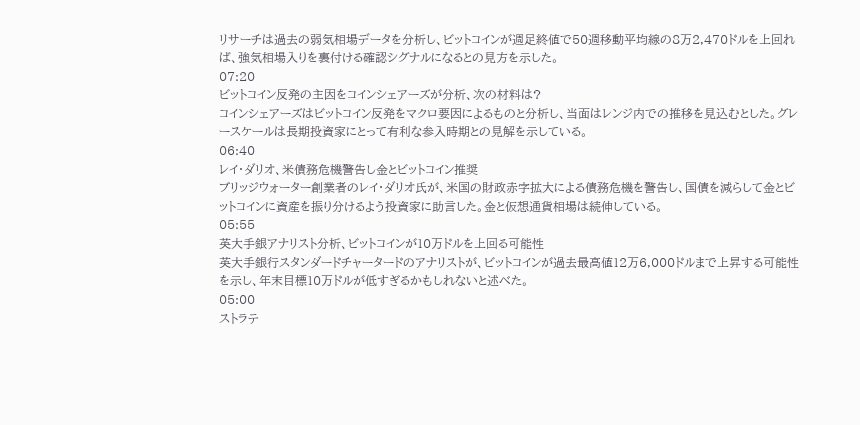リサーチは過去の弱気相場データを分析し、ビットコインが週足終値で50週移動平均線の8万2,470ドルを上回れば、強気相場入りを裏付ける確認シグナルになるとの見方を示した。
07:20
ビットコイン反発の主因をコインシェアーズが分析、次の材料は?
コインシェアーズはビットコイン反発をマクロ要因によるものと分析し、当面はレンジ内での推移を見込むとした。グレースケールは長期投資家にとって有利な参入時期との見解を示している。
06:40
レイ・ダリオ、米債務危機警告し金とビットコイン推奨
ブリッジウォーター創業者のレイ・ダリオ氏が、米国の財政赤字拡大による債務危機を警告し、国債を減らして金とビットコインに資産を振り分けるよう投資家に助言した。金と仮想通貨相場は続伸している。
05:55
英大手銀アナリスト分析、ビットコインが10万ドルを上回る可能性
英大手銀行スタンダードチャータードのアナリストが、ビットコインが過去最高値12万6,000ドルまで上昇する可能性を示し、年末目標10万ドルが低すぎるかもしれないと述べた。
05:00
ストラテ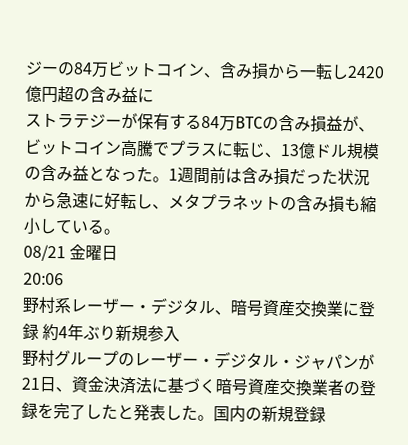ジーの84万ビットコイン、含み損から一転し2420億円超の含み益に
ストラテジーが保有する84万BTCの含み損益が、ビットコイン高騰でプラスに転じ、13億ドル規模の含み益となった。1週間前は含み損だった状況から急速に好転し、メタプラネットの含み損も縮小している。
08/21 金曜日
20:06
野村系レーザー・デジタル、暗号資産交換業に登録 約4年ぶり新規参入
野村グループのレーザー・デジタル・ジャパンが21日、資金決済法に基づく暗号資産交換業者の登録を完了したと発表した。国内の新規登録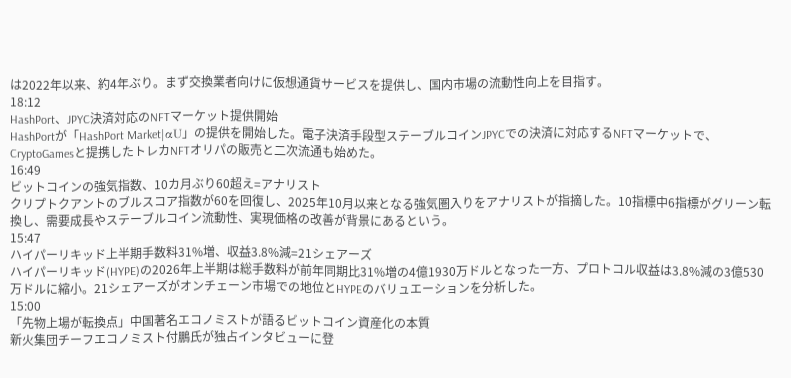は2022年以来、約4年ぶり。まず交換業者向けに仮想通貨サービスを提供し、国内市場の流動性向上を目指す。
18:12
HashPort、JPYC決済対応のNFTマーケット提供開始
HashPortが「HashPort Market|αU」の提供を開始した。電子決済手段型ステーブルコインJPYCでの決済に対応するNFTマーケットで、CryptoGamesと提携したトレカNFTオリパの販売と二次流通も始めた。
16:49
ビットコインの強気指数、10カ月ぶり60超え=アナリスト
クリプトクアントのブルスコア指数が60を回復し、2025年10月以来となる強気圏入りをアナリストが指摘した。10指標中6指標がグリーン転換し、需要成長やステーブルコイン流動性、実現価格の改善が背景にあるという。
15:47
ハイパーリキッド上半期手数料31%増、収益3.8%減=21シェアーズ
ハイパーリキッド(HYPE)の2026年上半期は総手数料が前年同期比31%増の4億1930万ドルとなった一方、プロトコル収益は3.8%減の3億530万ドルに縮小。21シェアーズがオンチェーン市場での地位とHYPEのバリュエーションを分析した。
15:00
「先物上場が転換点」中国著名エコノミストが語るビットコイン資産化の本質
新火集団チーフエコノミスト付鵬氏が独占インタビューに登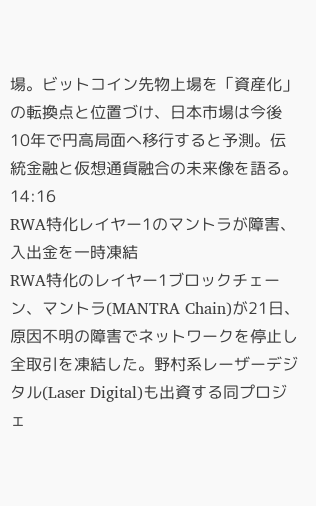場。ビットコイン先物上場を「資産化」の転換点と位置づけ、日本市場は今後10年で円高局面へ移行すると予測。伝統金融と仮想通貨融合の未来像を語る。
14:16
RWA特化レイヤー1のマントラが障害、入出金を一時凍結
RWA特化のレイヤー1ブロックチェーン、マントラ(MANTRA Chain)が21日、原因不明の障害でネットワークを停止し全取引を凍結した。野村系レーザーデジタル(Laser Digital)も出資する同プロジェ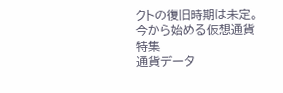クトの復旧時期は未定。
今から始める仮想通貨特集
通貨データ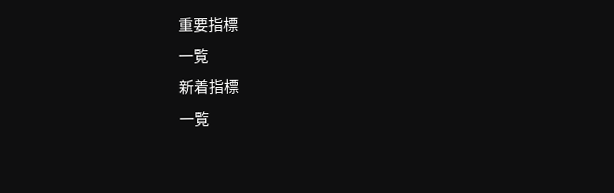重要指標
一覧
新着指標
一覧